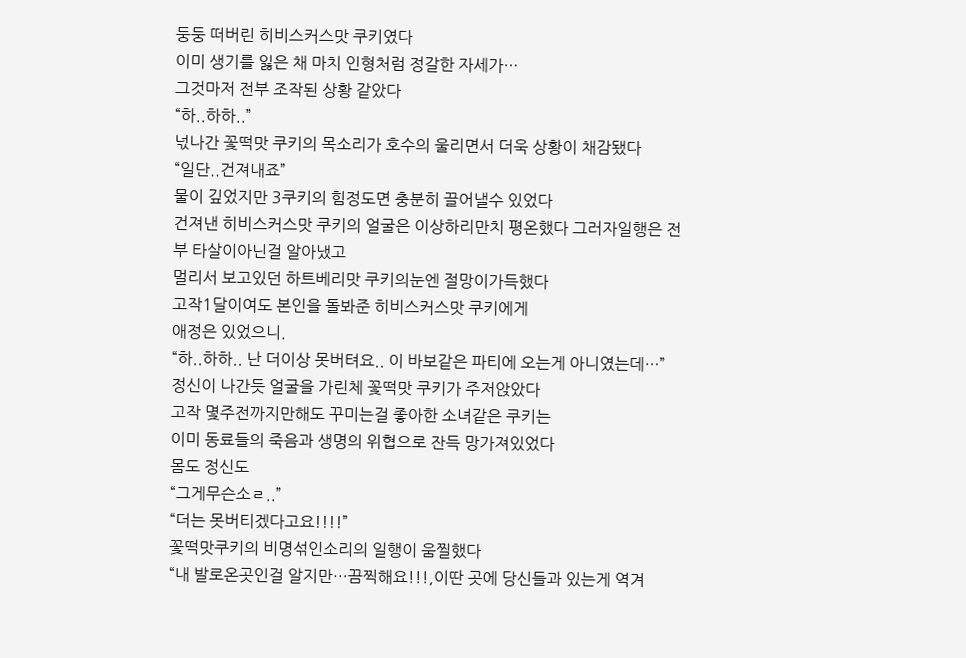둥둥 떠버린 히비스커스맛 쿠키였다
이미 생기를 잃은 채 마치 인형처럼 정갈한 자세가…
그것마저 전부 조작된 상황 같았다
“하..하하..”
넋나간 꽃떡맛 쿠키의 목소리가 호수의 울리면서 더욱 상황이 채감됐다
“일단..건져내죠”
물이 깊었지만 3쿠키의 힘정도면 충분히 끌어낼수 있었다
건져낸 히비스커스맛 쿠키의 얼굴은 이상하리만치 평온했다 그러자일행은 전부 타살이아닌걸 알아냈고
멀리서 보고있던 하트베리맛 쿠키의눈엔 절망이가득했다
고작1달이여도 본인을 돌봐준 히비스커스맛 쿠키에게
애정은 있었으니.
“하..하하.. 난 더이상 못버텨요.. 이 바보같은 파티에 오는게 아니였는데…”
정신이 나간듯 얼굴을 가린체 꽃떡맛 쿠키가 주저앉았다
고작 몇주전까지만해도 꾸미는걸 좋아한 소녀같은 쿠키는
이미 동료들의 죽음과 생명의 위협으로 잔득 망가져있었다
몸도 정신도
“그게무슨소ㄹ..”
“더는 못버티겠다고요!!!!”
꽃떡맛쿠키의 비명섞인소리의 일행이 움찔했다
“내 발로온곳인걸 알지만…끔찍해요!!!,이딴 곳에 당신들과 있는게 역겨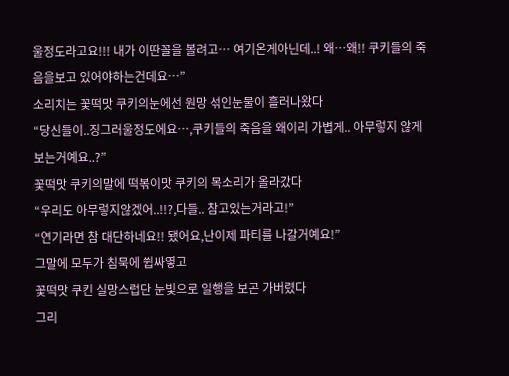울정도라고요!!! 내가 이딴꼴을 볼려고… 여기온게아닌데..! 왜…왜!! 쿠키들의 죽음을보고 있어야하는건데요…”
소리치는 꽃떡맛 쿠키의눈에선 원망 섞인눈물이 흘러나왔다
“당신들이..징그러울정도에요…,쿠키들의 죽음을 왜이리 가볍게.. 아무렇지 않게 보는거예요..?”
꽃떡맛 쿠키의말에 떡볶이맛 쿠키의 목소리가 올라갔다
“우리도 아무렇지않겠어..!!?,다들.. 참고있는거라고!”
“연기라면 참 대단하네요!! 됐어요,난이제 파티를 나갈거예요!”
그말에 모두가 침묵에 쓉싸옇고
꽃떡맛 쿠킨 실망스럽단 눈빛으로 일행을 보곤 가버렸다
그리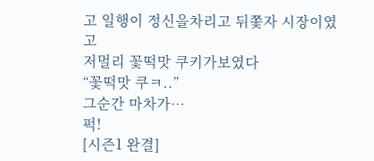고 일행이 정신을차리고 뒤쫓자 시장이였고
저멀리 꽃떡맛 쿠키가보였다
“꽃떡맛 쿠ㅋ..”
그순간 마차가…
퍽!
[시즌1 완결]